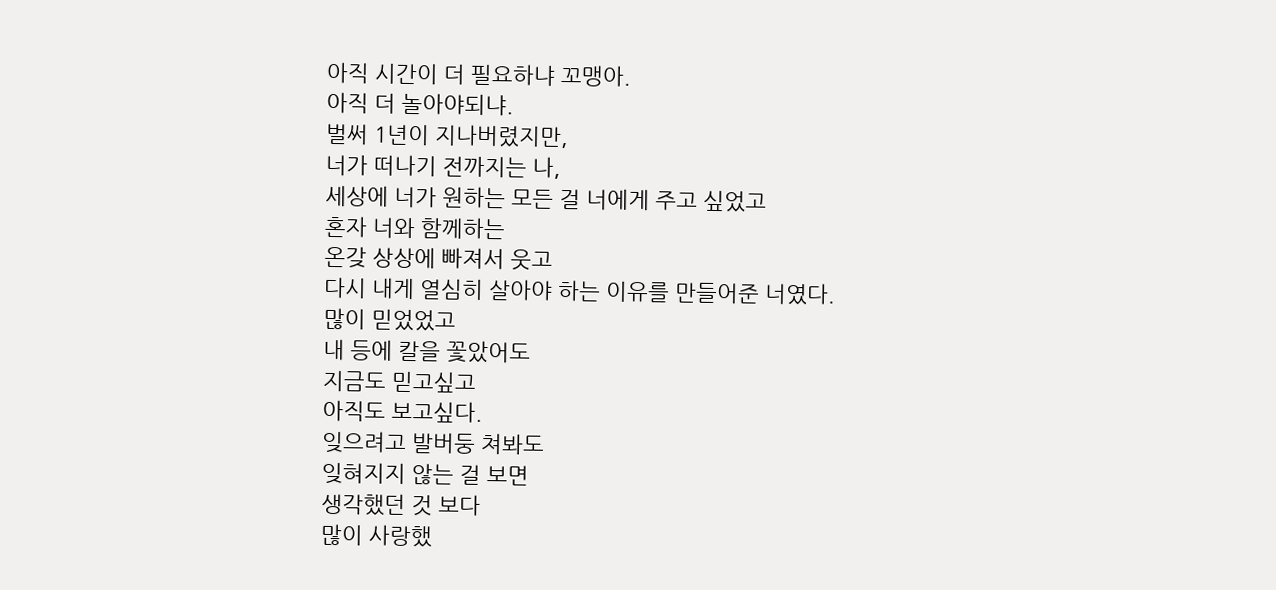아직 시간이 더 필요하냐 꼬맹아.
아직 더 놀아야되냐.
벌써 1년이 지나버렸지만,
너가 떠나기 전까지는 나,
세상에 너가 원하는 모든 걸 너에게 주고 싶었고
혼자 너와 함께하는
온갖 상상에 빠져서 웃고
다시 내게 열심히 살아야 하는 이유를 만들어준 너였다.
많이 믿었었고
내 등에 칼을 꽃았어도
지금도 믿고싶고
아직도 보고싶다.
잊으려고 발버둥 쳐봐도
잊혀지지 않는 걸 보면
생각했던 것 보다
많이 사랑했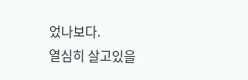었나보다.
열심히 살고있을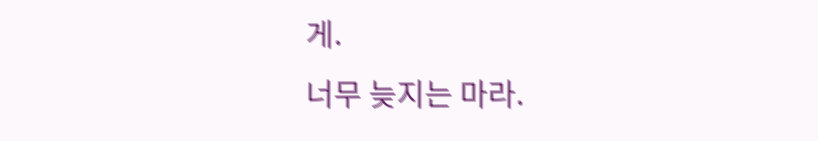게.
너무 늦지는 마라.